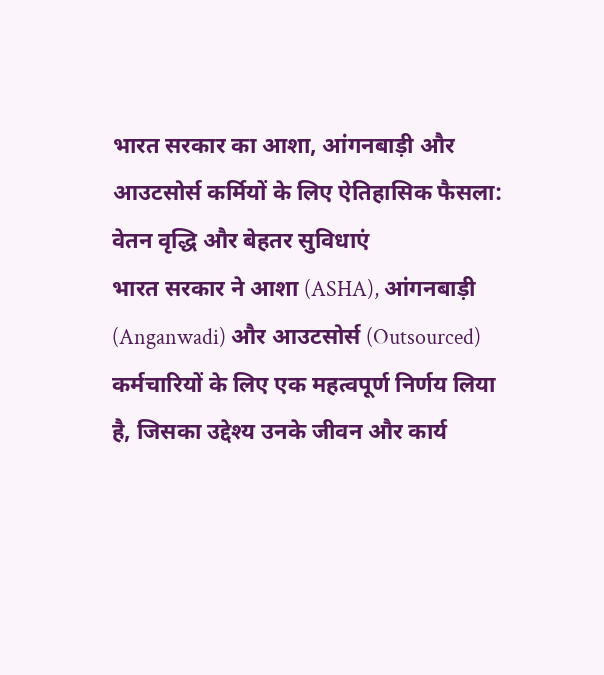भारत सरकार का आशा, आंगनबाड़ी और आउटसोर्स कर्मियों के लिए ऐतिहासिक फैसला: वेतन वृद्धि और बेहतर सुविधाएं
भारत सरकार ने आशा (ASHA), आंगनबाड़ी (Anganwadi) और आउटसोर्स (Outsourced) कर्मचारियों के लिए एक महत्वपूर्ण निर्णय लिया है, जिसका उद्देश्य उनके जीवन और कार्य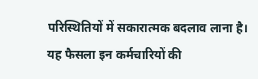परिस्थितियों में सकारात्मक बदलाव लाना है। यह फैसला इन कर्मचारियों की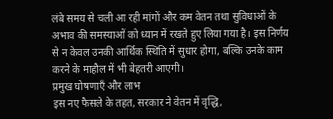लंबे समय से चली आ रही मांगों और कम वेतन तथा सुविधाओं के अभाव की समस्याओं को ध्यान में रखते हुए लिया गया है। इस निर्णय से न केवल उनकी आर्थिक स्थिति में सुधार होगा, बल्कि उनके काम करने के माहौल में भी बेहतरी आएगी।
प्रमुख घोषणाएँ और लाभ
इस नए फैसले के तहत, सरकार ने वेतन में वृद्धि,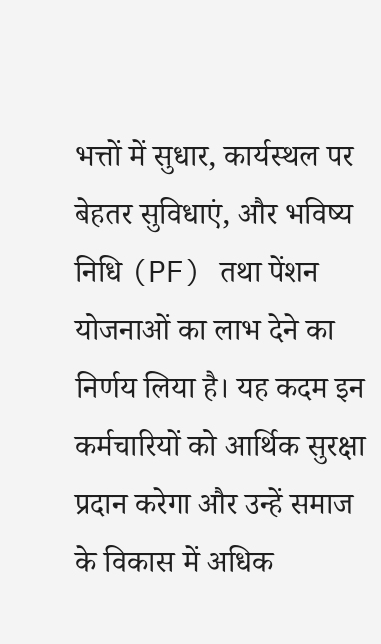भत्तों में सुधार, कार्यस्थल पर बेहतर सुविधाएं, और भविष्य निधि (PF) तथा पेंशन योजनाओं का लाभ देने का निर्णय लिया है। यह कदम इन कर्मचारियों को आर्थिक सुरक्षा प्रदान करेगा और उन्हें समाज के विकास में अधिक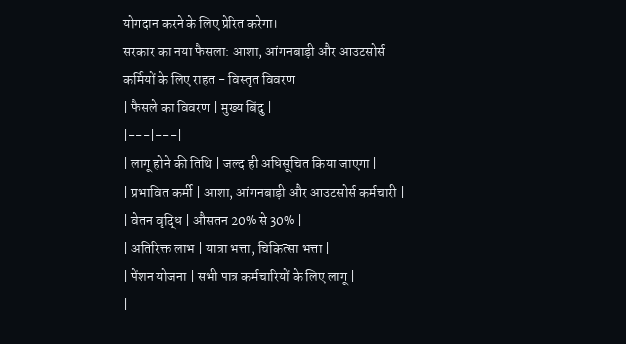योगदान करने के लिए प्रेरित करेगा।
सरकार का नया फैसला: आशा, आंगनबाड़ी और आउटसोर्स कर्मियों के लिए राहत - विस्तृत विवरण
| फैसले का विवरण | मुख्य बिंदु |
|---|---|
| लागू होने की तिथि | जल्द ही अधिसूचित किया जाएगा |
| प्रभावित कर्मी | आशा, आंगनबाड़ी और आउटसोर्स कर्मचारी |
| वेतन वृद्धि | औसतन 20% से 30% |
| अतिरिक्त लाभ | यात्रा भत्ता, चिकित्सा भत्ता |
| पेंशन योजना | सभी पात्र कर्मचारियों के लिए लागू |
|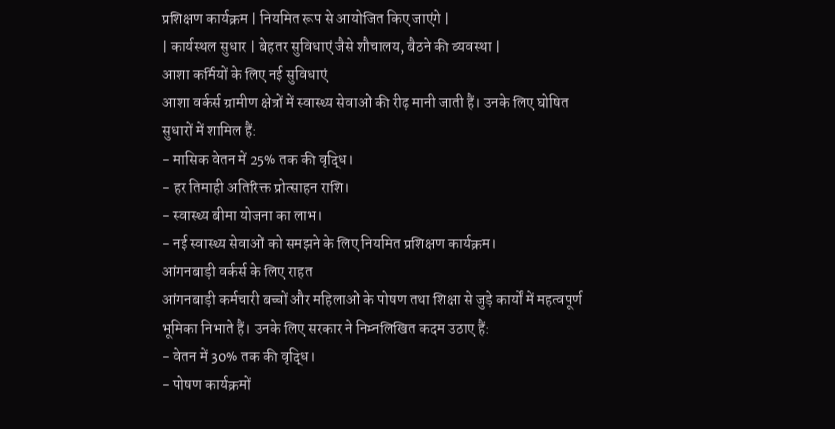प्रशिक्षण कार्यक्रम | नियमित रूप से आयोजित किए जाएंगे |
| कार्यस्थल सुधार | बेहतर सुविधाएं जैसे शौचालय, बैठने की व्यवस्था |
आशा कर्मियों के लिए नई सुविधाएं
आशा वर्कर्स ग्रामीण क्षेत्रों में स्वास्थ्य सेवाओं की रीढ़ मानी जाती हैं। उनके लिए घोषित सुधारों में शामिल हैं:
- मासिक वेतन में 25% तक की वृद्धि।
- हर तिमाही अतिरिक्त प्रोत्साहन राशि।
- स्वास्थ्य बीमा योजना का लाभ।
- नई स्वास्थ्य सेवाओं को समझने के लिए नियमित प्रशिक्षण कार्यक्रम।
आंगनबाड़ी वर्कर्स के लिए राहत
आंगनबाड़ी कर्मचारी बच्चों और महिलाओं के पोषण तथा शिक्षा से जुड़े कार्यों में महत्वपूर्ण भूमिका निभाते हैं। उनके लिए सरकार ने निम्नलिखित कदम उठाए हैं:
- वेतन में 30% तक की वृद्धि।
- पोषण कार्यक्रमों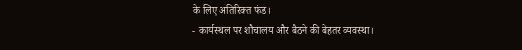के लिए अतिरिक्त फंड।
- कार्यस्थल पर शौचालय और बैठने की बेहतर व्यवस्था।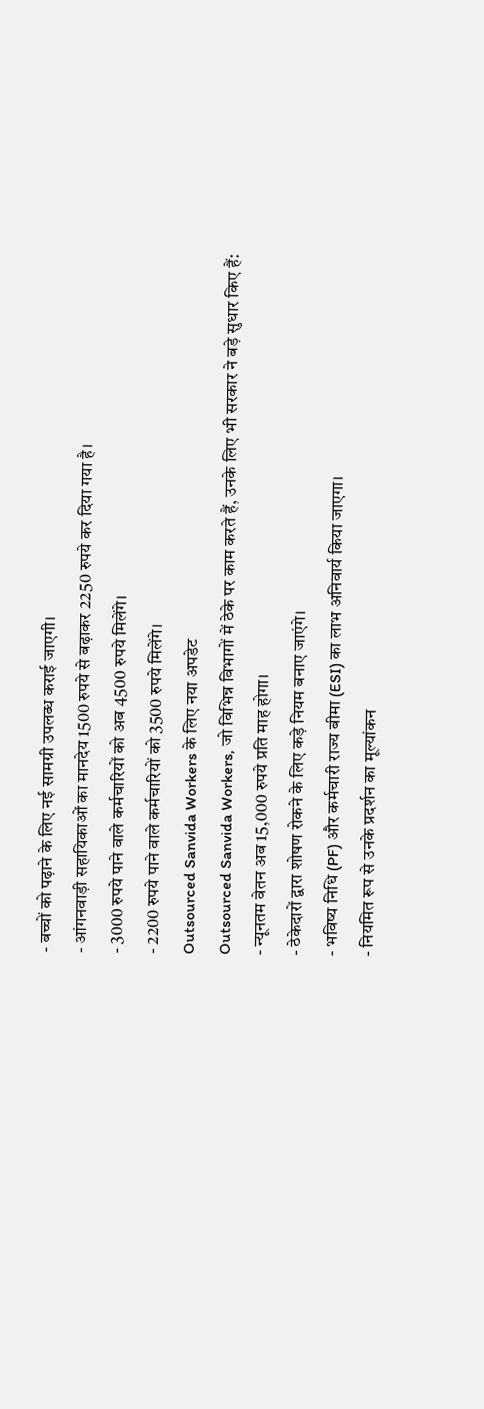- बच्चों को पढ़ाने के लिए नई सामग्री उपलब्ध कराई जाएगी।
- आंगनवाड़ी सहायिकाओं का मानदेय 1500 रुपये से बढ़ाकर 2250 रुपये कर दिया गया है।
- 3000 रुपये पाने वाले कर्मचारियों को अब 4500 रुपये मिलेंगे।
- 2200 रुपये पाने वाले कर्मचारियों को 3500 रुपये मिलेंगे।
Outsourced Sanvida Workers के लिए नया अपडेट
Outsourced Sanvida Workers, जो विभिन्न विभागों में ठेके पर काम करते हैं, उनके लिए भी सरकार ने बड़े सुधार किए हैं:
- न्यूनतम वेतन अब 15,000 रुपये प्रति माह होगा।
- ठेकेदारों द्वारा शोषण रोकने के लिए कड़े नियम बनाए जाएंगे।
- भविष्य निधि (PF) और कर्मचारी राज्य बीमा (ESI) का लाभ अनिवार्य किया जाएगा।
- नियमित रूप से उनके प्रदर्शन का मूल्यांकन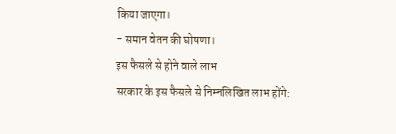किया जाएगा।
- समान वेतन की घोषणा।
इस फैसले से होने वाले लाभ
सरकार के इस फैसले से निम्नलिखित लाभ होंगे: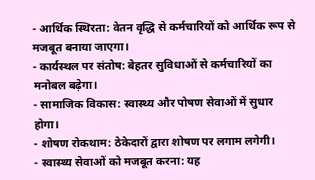- आर्थिक स्थिरता: वेतन वृद्धि से कर्मचारियों को आर्थिक रूप से मजबूत बनाया जाएगा।
- कार्यस्थल पर संतोष: बेहतर सुविधाओं से कर्मचारियों का मनोबल बढ़ेगा।
- सामाजिक विकास: स्वास्थ्य और पोषण सेवाओं में सुधार होगा।
- शोषण रोकथाम: ठेकेदारों द्वारा शोषण पर लगाम लगेगी।
- स्वास्थ्य सेवाओं को मजबूत करना: यह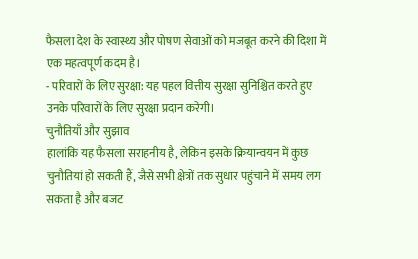फैसला देश के स्वास्थ्य और पोषण सेवाओं को मजबूत करने की दिशा में एक महत्वपूर्ण कदम है।
- परिवारों के लिए सुरक्षा: यह पहल वित्तीय सुरक्षा सुनिश्चित करते हुए उनके परिवारों के लिए सुरक्षा प्रदान करेगी।
चुनौतियाँ और सुझाव
हालांकि यह फैसला सराहनीय है, लेकिन इसके क्रियान्वयन में कुछ चुनौतियां हो सकती हैं, जैसे सभी क्षेत्रों तक सुधार पहुंचाने में समय लग सकता है और बजट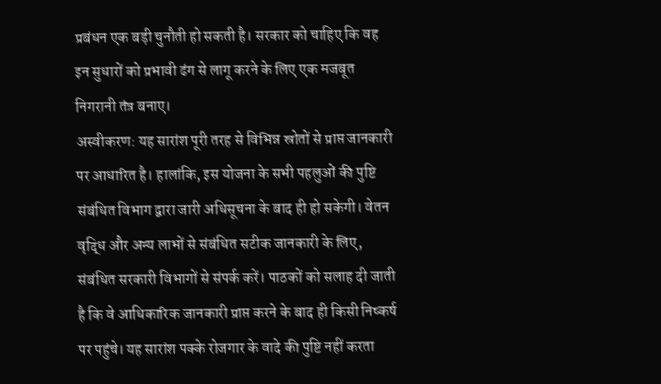प्रबंधन एक बड़ी चुनौती हो सकती है। सरकार को चाहिए कि वह इन सुधारों को प्रभावी ढंग से लागू करने के लिए एक मजबूत निगरानी तंत्र बनाए।
अस्वीकरण: यह सारांश पूरी तरह से विभिन्न स्रोतों से प्राप्त जानकारी पर आधारित है। हालांकि, इस योजना के सभी पहलुओं की पुष्टि संबंधित विभाग द्वारा जारी अधिसूचना के बाद ही हो सकेगी। वेतन वृद्धि और अन्य लाभों से संबंधित सटीक जानकारी के लिए, संबंधित सरकारी विभागों से संपर्क करें। पाठकों को सलाह दी जाती है कि वे आधिकारिक जानकारी प्राप्त करने के बाद ही किसी निष्कर्ष पर पहुंचे। यह सारांश पक्के रोजगार के वादे की पुष्टि नहीं करता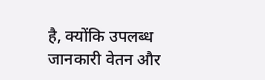है, क्योंकि उपलब्ध जानकारी वेतन और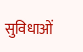सुविधाओं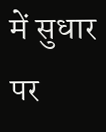में सुधार पर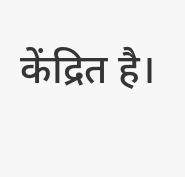केंद्रित है।